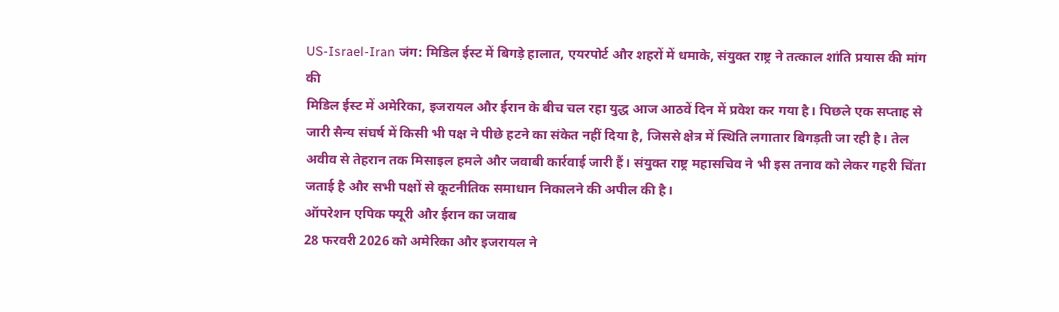US-Israel-Iran जंग: मिडिल ईस्ट में बिगड़े हालात, एयरपोर्ट और शहरों में धमाके, संयुक्त राष्ट्र ने तत्काल शांति प्रयास की मांग की
मिडिल ईस्ट में अमेरिका, इजरायल और ईरान के बीच चल रहा युद्ध आज आठवें दिन में प्रवेश कर गया है। पिछले एक सप्ताह से जारी सैन्य संघर्ष में किसी भी पक्ष ने पीछे हटने का संकेत नहीं दिया है, जिससे क्षेत्र में स्थिति लगातार बिगड़ती जा रही है। तेल अवीव से तेहरान तक मिसाइल हमले और जवाबी कार्रवाई जारी हैं। संयुक्त राष्ट्र महासचिव ने भी इस तनाव को लेकर गहरी चिंता जताई है और सभी पक्षों से कूटनीतिक समाधान निकालने की अपील की है।
ऑपरेशन एपिक फ्यूरी और ईरान का जवाब
28 फरवरी 2026 को अमेरिका और इजरायल ने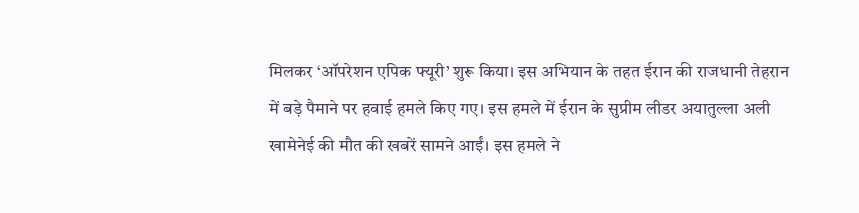मिलकर ‘ऑपरेशन एपिक फ्यूरी’ शुरू किया। इस अभियान के तहत ईरान की राजधानी तेहरान में बड़े पैमाने पर हवाई हमले किए गए। इस हमले में ईरान के सुप्रीम लीडर अयातुल्ला अली खामेनेई की मौत की खबरें सामने आईं। इस हमले ने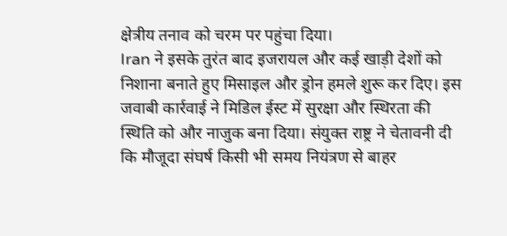क्षेत्रीय तनाव को चरम पर पहुंचा दिया।
Iran ने इसके तुरंत बाद इजरायल और कई खाड़ी देशों को निशाना बनाते हुए मिसाइल और ड्रोन हमले शुरू कर दिए। इस जवाबी कार्रवाई ने मिडिल ईस्ट में सुरक्षा और स्थिरता की स्थिति को और नाजुक बना दिया। संयुक्त राष्ट्र ने चेतावनी दी कि मौजूदा संघर्ष किसी भी समय नियंत्रण से बाहर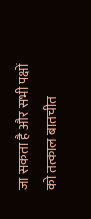जा सकता है और सभी पक्षों को तत्काल बातचीत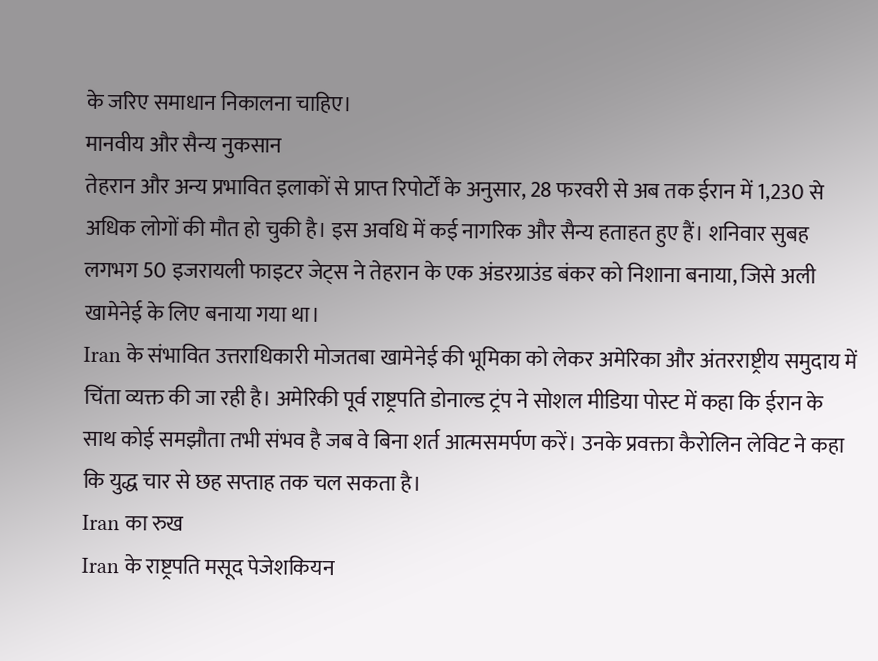के जरिए समाधान निकालना चाहिए।
मानवीय और सैन्य नुकसान
तेहरान और अन्य प्रभावित इलाकों से प्राप्त रिपोर्टों के अनुसार, 28 फरवरी से अब तक ईरान में 1,230 से अधिक लोगों की मौत हो चुकी है। इस अवधि में कई नागरिक और सैन्य हताहत हुए हैं। शनिवार सुबह लगभग 50 इजरायली फाइटर जेट्स ने तेहरान के एक अंडरग्राउंड बंकर को निशाना बनाया, जिसे अली खामेनेई के लिए बनाया गया था।
Iran के संभावित उत्तराधिकारी मोजतबा खामेनेई की भूमिका को लेकर अमेरिका और अंतरराष्ट्रीय समुदाय में चिंता व्यक्त की जा रही है। अमेरिकी पूर्व राष्ट्रपति डोनाल्ड ट्रंप ने सोशल मीडिया पोस्ट में कहा कि ईरान के साथ कोई समझौता तभी संभव है जब वे बिना शर्त आत्मसमर्पण करें। उनके प्रवक्ता कैरोलिन लेविट ने कहा कि युद्ध चार से छह सप्ताह तक चल सकता है।
Iran का रुख
Iran के राष्ट्रपति मसूद पेजेशकियन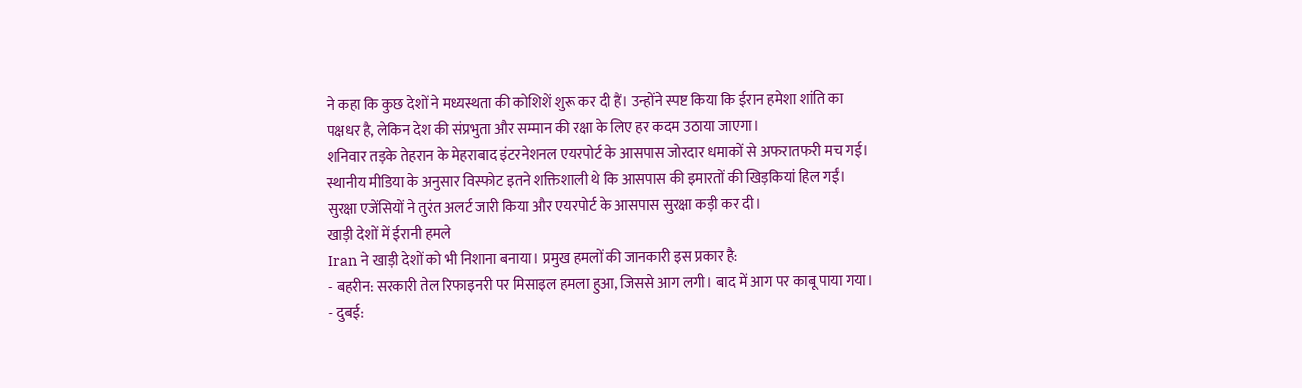ने कहा कि कुछ देशों ने मध्यस्थता की कोशिशें शुरू कर दी हैं। उन्होंने स्पष्ट किया कि ईरान हमेशा शांति का पक्षधर है, लेकिन देश की संप्रभुता और सम्मान की रक्षा के लिए हर कदम उठाया जाएगा।
शनिवार तड़के तेहरान के मेहराबाद इंटरनेशनल एयरपोर्ट के आसपास जोरदार धमाकों से अफरातफरी मच गई। स्थानीय मीडिया के अनुसार विस्फोट इतने शक्तिशाली थे कि आसपास की इमारतों की खिड़कियां हिल गईं। सुरक्षा एजेंसियों ने तुरंत अलर्ट जारी किया और एयरपोर्ट के आसपास सुरक्षा कड़ी कर दी।
खाड़ी देशों में ईरानी हमले
Iran ने खाड़ी देशों को भी निशाना बनाया। प्रमुख हमलों की जानकारी इस प्रकार है:
- बहरीन: सरकारी तेल रिफाइनरी पर मिसाइल हमला हुआ, जिससे आग लगी। बाद में आग पर काबू पाया गया।
- दुबई: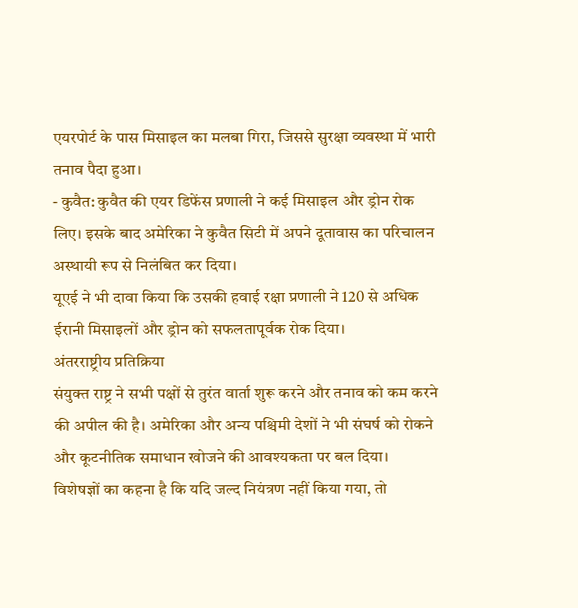एयरपोर्ट के पास मिसाइल का मलबा गिरा, जिससे सुरक्षा व्यवस्था में भारी तनाव पैदा हुआ।
- कुवैत: कुवैत की एयर डिफेंस प्रणाली ने कई मिसाइल और ड्रोन रोक लिए। इसके बाद अमेरिका ने कुवैत सिटी में अपने दूतावास का परिचालन अस्थायी रूप से निलंबित कर दिया।
यूएई ने भी दावा किया कि उसकी हवाई रक्षा प्रणाली ने 120 से अधिक ईरानी मिसाइलों और ड्रोन को सफलतापूर्वक रोक दिया।
अंतरराष्ट्रीय प्रतिक्रिया
संयुक्त राष्ट्र ने सभी पक्षों से तुरंत वार्ता शुरू करने और तनाव को कम करने की अपील की है। अमेरिका और अन्य पश्चिमी देशों ने भी संघर्ष को रोकने और कूटनीतिक समाधान खोजने की आवश्यकता पर बल दिया।
विशेषज्ञों का कहना है कि यदि जल्द नियंत्रण नहीं किया गया, तो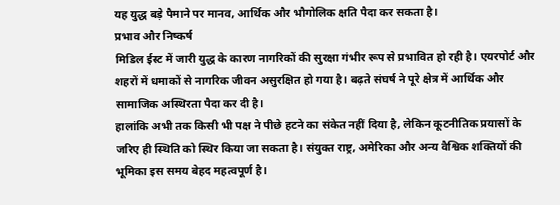यह युद्ध बड़े पैमाने पर मानव, आर्थिक और भौगोलिक क्षति पैदा कर सकता है।
प्रभाव और निष्कर्ष
मिडिल ईस्ट में जारी युद्ध के कारण नागरिकों की सुरक्षा गंभीर रूप से प्रभावित हो रही है। एयरपोर्ट और शहरों में धमाकों से नागरिक जीवन असुरक्षित हो गया है। बढ़ते संघर्ष ने पूरे क्षेत्र में आर्थिक और सामाजिक अस्थिरता पैदा कर दी है।
हालांकि अभी तक किसी भी पक्ष ने पीछे हटने का संकेत नहीं दिया है, लेकिन कूटनीतिक प्रयासों के जरिए ही स्थिति को स्थिर किया जा सकता है। संयुक्त राष्ट्र, अमेरिका और अन्य वैश्विक शक्तियों की भूमिका इस समय बेहद महत्वपूर्ण है।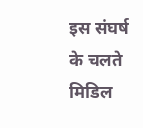इस संघर्ष के चलते मिडिल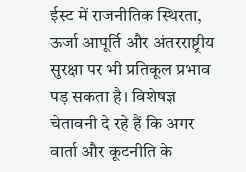ईस्ट में राजनीतिक स्थिरता, ऊर्जा आपूर्ति और अंतरराष्ट्रीय सुरक्षा पर भी प्रतिकूल प्रभाव पड़ सकता है। विशेषज्ञ चेतावनी दे रहे हैं कि अगर वार्ता और कूटनीति के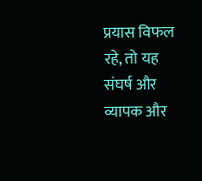प्रयास विफल रहे, तो यह संघर्ष और व्यापक और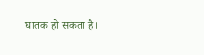घातक हो सकता है।